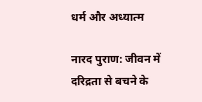धर्म और अध्यात्म

नारद पुराण: जीवन में दरिद्रता से बचने के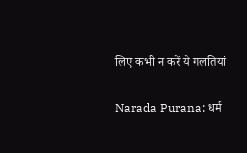लिए कभी न करें ये गलतियां

Narada Purana: धर्म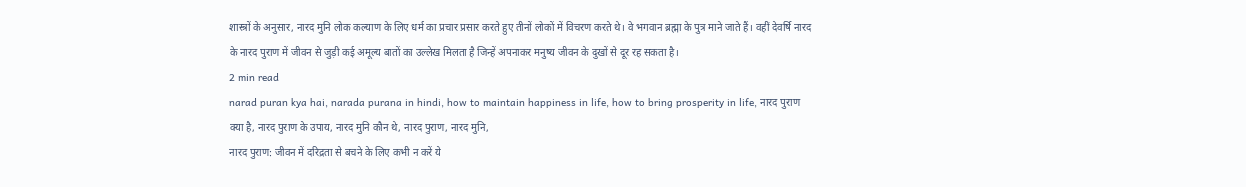शास्त्रों के अनुसार, नारद मुनि लोक कल्याण के लिए धर्म का प्रचार प्रसार करते हुए तीनों लोकों में विचरण करते थे। वे भगवान ब्रह्मा के पुत्र माने जाते हैं। वहीं देवर्षि नारद के नारद पुराण में जीवन से जुड़ी कई अमूल्य बातों का उल्लेख मिलता है जिन्हें अपनाकर मनुष्य जीवन के दुखों से दूर रह सकता है।
2 min read
narad puran kya hai, narada purana in hindi, how to maintain happiness in life, how to bring prosperity in life, नारद पुराण क्या है, नारद पुराण के उपाय, नारद मुनि कौन थे, नारद पुराण, नारद मुनि,
नारद पुराण: जीवन में दरिद्रता से बचने के लिए कभी न करें ये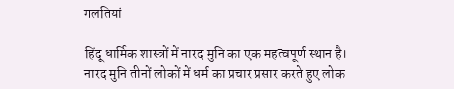गलतियां

हिंदू धार्मिक शास्त्रों में नारद मुनि का एक महत्वपूर्ण स्थान है। नारद मुनि तीनों लोकों में धर्म का प्रचार प्रसार करते हुए लोक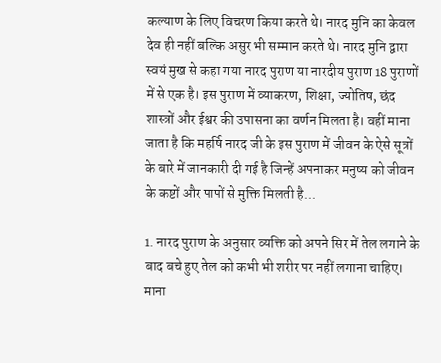कल्याण के लिए विचरण किया करते थे। नारद मुनि का केवल देव ही नहीं बल्कि असुर भी सम्मान करते थे। नारद मुनि द्वारा स्वयं मुख से कहा गया नारद पुराण या नारदीय पुराण 18 पुराणों में से एक है। इस पुराण में व्याकरण, शिक्षा, ज्योतिष, छंद शास्त्रों और ईश्वर की उपासना का वर्णन मिलता है। वहीं माना जाता है कि महर्षि नारद जी के इस पुराण में जीवन के ऐसे सूत्रों के बारे में जानकारी दी गई है जिन्हें अपनाकर मनुष्य को जीवन के कष्टों और पापों से मुक्ति मिलती है...

1. नारद पुराण के अनुसार व्यक्ति को अपने सिर में तेल लगाने के बाद बचे हुए तेल को कभी भी शरीर पर नहीं लगाना चाहिए। माना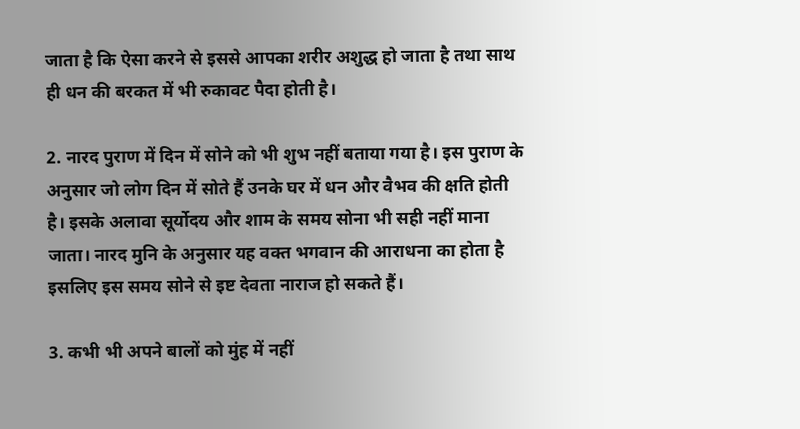जाता है कि ऐसा करने से इससे आपका शरीर अशुद्ध हो जाता है तथा साथ ही धन की बरकत में भी रुकावट पैदा होती है।

2. नारद पुराण में दिन में सोने को भी शुभ नहीं बताया गया है। इस पुराण के अनुसार जो लोग दिन में सोते हैं उनके घर में धन और वैभव की क्षति होती है। इसके अलावा सूर्योदय और शाम के समय सोना भी सही नहीं माना जाता। नारद मुनि के अनुसार यह वक्त भगवान की आराधना का होता है इसलिए इस समय सोने से इष्ट देवता नाराज हो सकते हैं।

3. कभी भी अपने बालों को मुंह में नहीं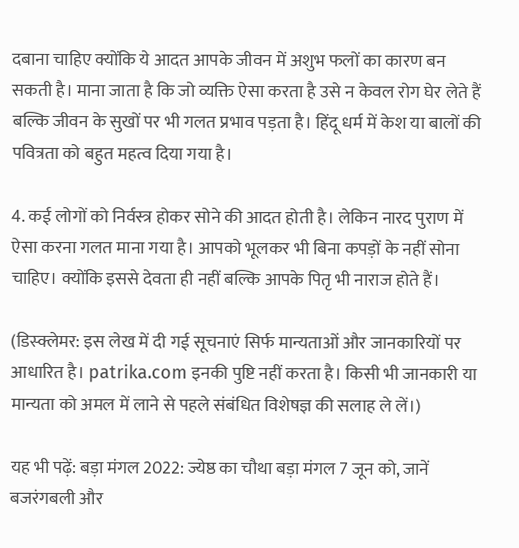दबाना चाहिए क्योंकि ये आदत आपके जीवन में अशुभ फलों का कारण बन सकती है। माना जाता है कि जो व्यक्ति ऐसा करता है उसे न केवल रोग घेर लेते हैं बल्कि जीवन के सुखों पर भी गलत प्रभाव पड़ता है। हिंदू धर्म में केश या बालों की पवित्रता को बहुत महत्व दिया गया है।

4. कई लोगों को निर्वस्त्र होकर सोने की आदत होती है। लेकिन नारद पुराण में ऐसा करना गलत माना गया है। आपको भूलकर भी बिना कपड़ों के नहीं सोना चाहिए। क्योंकि इससे देवता ही नहीं बल्कि आपके पितृ भी नाराज होते हैं।

(डिस्क्लेमर: इस लेख में दी गई सूचनाएं सिर्फ मान्यताओं और जानकारियों पर आधारित है। patrika.com इनकी पुष्टि नहीं करता है। किसी भी जानकारी या मान्यता को अमल में लाने से पहले संबंधित विशेषज्ञ की सलाह ले लें।)

यह भी पढ़ें: बड़ा मंगल 2022: ज्येष्ठ का चौथा बड़ा मंगल 7 जून को, जानें बजरंगबली और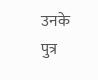उनके पुत्र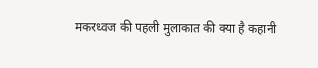मकरध्वज की पहली मुलाकात की क्या है कहानी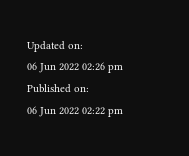Updated on:
06 Jun 2022 02:26 pm
Published on:
06 Jun 2022 02:22 pm